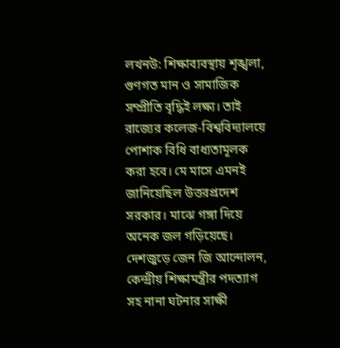লখনউ: শিক্ষাব্যবস্থায় শৃঙ্খলা, গুণগত মান ও সামাজিক সম্প্রীতি বৃদ্ধিই লক্ষ্য। তাই রাজ্যের কলেজ-বিশ্ববিদ্যালয়ে পোশাক বিধি বাধ্যতামূলক করা হবে। মে মাসে এমনই জানিয়েছিল উত্তরপ্রদেশ সরকার। মাঝে গঙ্গা দিয়ে অনেক জল গড়িয়েছে। দেশজুড়ে জেন জি আন্দোলন, কেন্দ্রীয় শিক্ষামন্ত্রীর পদত্যাগ সহ নানা ঘটনার সাক্ষী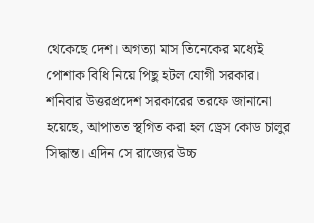থেকেছে দেশ। অগত্যা মাস তিনেকের মধ্যেই পোশাক বিধি নিয়ে পিছু হটল যোগী সরকার। শনিবার উত্তরপ্রদেশ সরকারের তরফে জানানো হয়েছে, আপাতত স্থগিত করা হল ড্রেস কোড চালুর সিদ্ধান্ত। এদিন সে রাজ্যের উচ্চ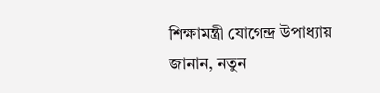শিক্ষামন্ত্রী যোগেন্দ্র উপাধ্যায় জানান, নতুন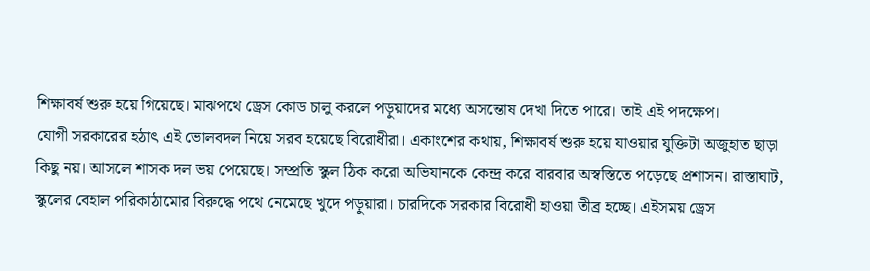শিক্ষাবর্ষ শুরু হয়ে গিয়েছে। মাঝপথে ড্রেস কোড চালু করলে পড়ুয়াদের মধ্যে অসন্তোষ দেখা দিতে পারে। তাই এই পদক্ষেপ।
যোগী সরকারের হঠাৎ এই ভোলবদল নিয়ে সরব হয়েছে বিরোধীরা। একাংশের কথায়, শিক্ষাবর্ষ শুরু হয়ে যাওয়ার যুক্তিটা অজুহাত ছাড়া কিছু নয়। আসলে শাসক দল ভয় পেয়েছে। সম্প্রতি স্কুল ঠিক করো অভিযানকে কেন্দ্র করে বারবার অস্বস্তিতে পড়েছে প্রশাসন। রাস্তাঘাট, স্কুলের বেহাল পরিকাঠামোর বিরুদ্ধে পথে নেমেছে খুদে পড়ুয়ারা। চারদিকে সরকার বিরোধী হাওয়া তীব্র হচ্ছে। এইসময় ড্রেস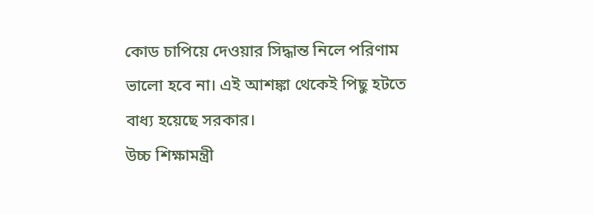কোড চাপিয়ে দেওয়ার সিদ্ধান্ত নিলে পরিণাম ভালো হবে না। এই আশঙ্কা থেকেই পিছু হটতে বাধ্য হয়েছে সরকার।
উচ্চ শিক্ষামন্ত্রী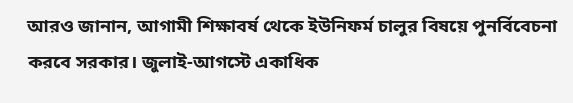আরও জানান, আগামী শিক্ষাবর্ষ থেকে ইউনিফর্ম চালুর বিষয়ে পুনর্বিবেচনা করবে সরকার। জুলাই-আগস্টে একাধিক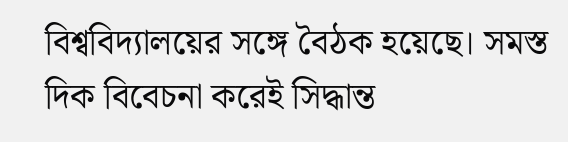বিশ্ববিদ্যালয়ের সঙ্গে বৈঠক হয়েছে। সমস্ত দিক বিবেচনা করেই সিদ্ধান্ত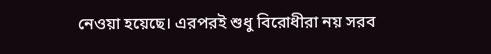নেওয়া হয়েছে। এরপরই শুধু বিরোধীরা নয় সরব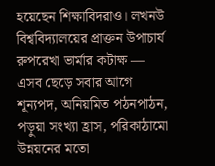হয়েছেন শিক্ষাবিদরাও। লখনউ বিশ্ববিদ্যালয়ের প্রাক্তন উপাচার্য রুপরেখা ভার্মার কটাক্ষ — এসব ছেড়ে সবার আগে শূন্যপদ, অনিয়মিত পঠনপাঠন, পড়ুয়া সংখ্যা হ্রাস, পরিকাঠামো উন্নয়নের মতো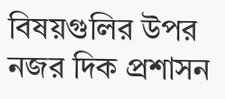বিষয়গুলির উপর নজর দিক প্রশাসন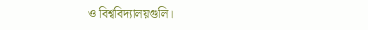ও বিশ্ববিদ্যালয়গুলি।